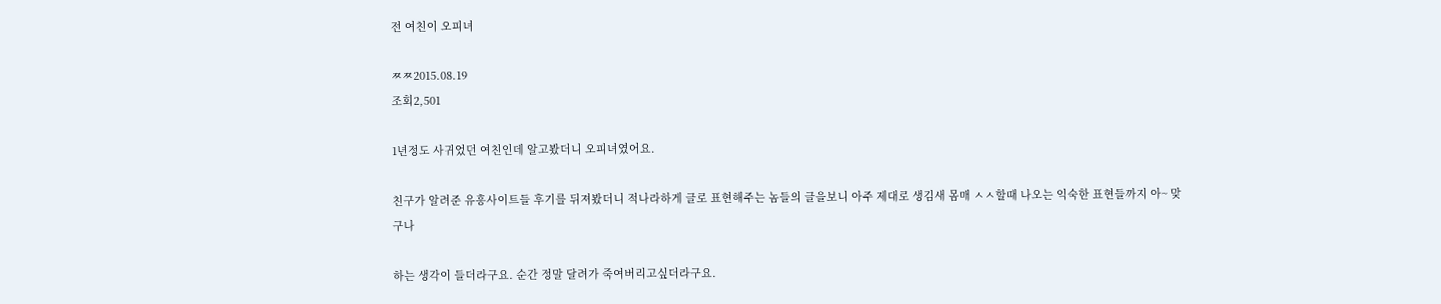전 여친이 오피녀

ㅉㅉ2015.08.19
조회2,501

1년정도 사귀었던 여친인데 알고봤더니 오피녀였어요.

친구가 알려준 유흥사이트들 후기를 뒤져봤더니 적나라하게 글로 표현해주는 놈들의 글을보니 아주 제대로 생김새 몸매 ㅅㅅ할때 나오는 익숙한 표현들까지 아~ 맞구나

하는 생각이 들더라구요. 순간 정말 달려가 죽여버리고싶더라구요.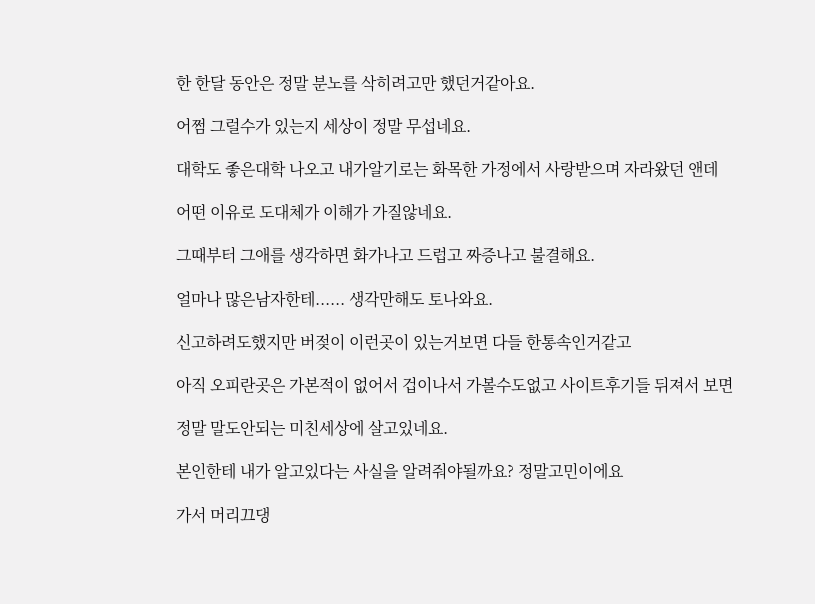한 한달 동안은 정말 분노를 삭히려고만 했던거같아요.

어쩜 그럴수가 있는지 세상이 정말 무섭네요.

대학도 좋은대학 나오고 내가알기로는 화목한 가정에서 사랑받으며 자라왔던 앤데

어떤 이유로 도대체가 이해가 가질않네요.

그때부터 그애를 생각하면 화가나고 드럽고 짜증나고 불결해요.

얼마나 많은남자한테...... 생각만해도 토나와요.

신고하려도했지만 버젖이 이런곳이 있는거보면 다들 한통속인거같고

아직 오피란곳은 가본적이 없어서 겁이나서 가볼수도없고 사이트후기들 뒤져서 보면

정말 말도안되는 미친세상에 살고있네요.

본인한테 내가 알고있다는 사실을 알려줘야될까요? 정말고민이에요

가서 머리끄댕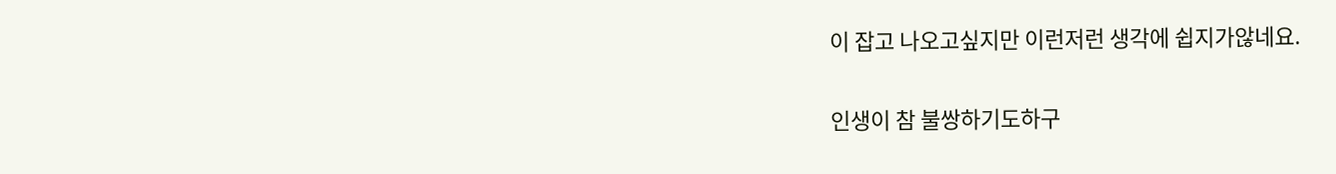이 잡고 나오고싶지만 이런저런 생각에 쉽지가않네요.

인생이 참 불쌍하기도하구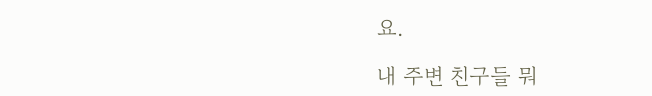요.

내 주변 친구들 뭐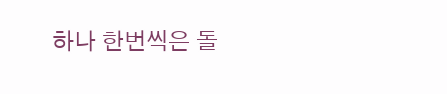하나 한번씩은 돌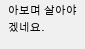아보며 살아야겠네요.